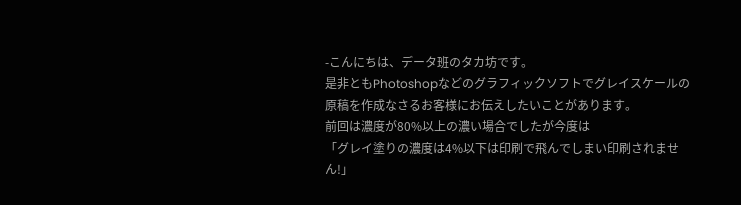-こんにちは、データ班のタカ坊です。
是非ともPhotoshopなどのグラフィックソフトでグレイスケールの原稿を作成なさるお客様にお伝えしたいことがあります。
前回は濃度が80%以上の濃い場合でしたが今度は
「グレイ塗りの濃度は4%以下は印刷で飛んでしまい印刷されません!」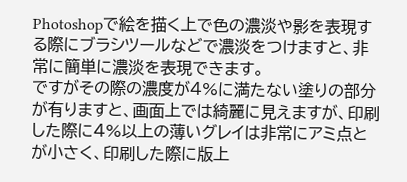Photoshopで絵を描く上で色の濃淡や影を表現する際にブラシツールなどで濃淡をつけますと、非常に簡単に濃淡を表現できます。
ですがその際の濃度が4%に満たない塗りの部分が有りますと、画面上では綺麗に見えますが、印刷した際に4%以上の薄いグレイは非常にアミ点とが小さく、印刷した際に版上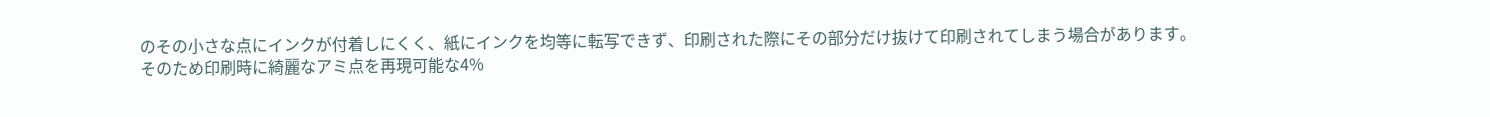のその小さな点にインクが付着しにくく、紙にインクを均等に転写できず、印刷された際にその部分だけ抜けて印刷されてしまう場合があります。
そのため印刷時に綺麗なアミ点を再現可能な4%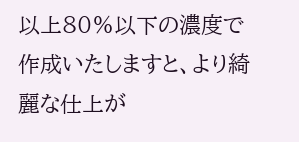以上80%以下の濃度で作成いたしますと、より綺麗な仕上が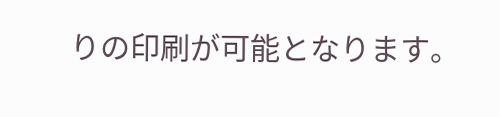りの印刷が可能となります。